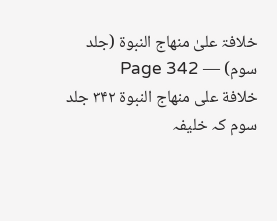خلافۃ علیٰ منھاج النبوۃ (جلد سوم) — Page 342
خلافة على منهاج النبوة ۳۴۲ جلد سوم کہ خلیفہ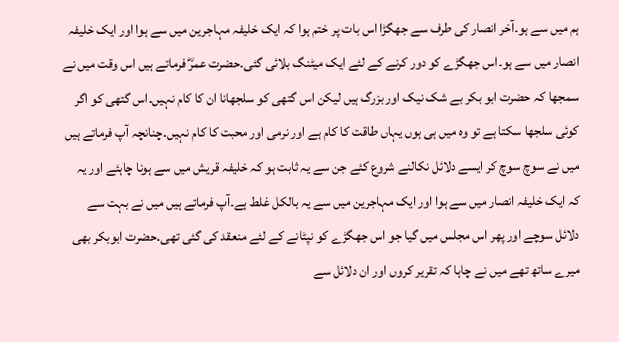ہم میں سے ہو۔آخر انصار کی طرف سے جھگڑا اس بات پر ختم ہوا کہ ایک خلیفہ مہاجرین میں سے ہوا اور ایک خلیفہ انصار میں سے ہو۔اس جھگڑے کو دور کرنے کے لئے ایک میٹنگ بلائی گئی۔حضرت عمرؓ فرماتے ہیں اس وقت میں نے سمجھا کہ حضرت ابو بکر بے شک نیک اور بزرگ ہیں لیکن اس گتھی کو سلجھانا ان کا کام نہیں۔اس گتھی کو اگر کوئی سلجھا سکتا ہے تو وہ میں ہی ہوں یہاں طاقت کا کام ہے اور نرمی اور محبت کا کام نہیں۔چنانچہ آپ فرماتے ہیں میں نے سوچ سوچ کر ایسے دلائل نکالنے شروع کئے جن سے یہ ثابت ہو کہ خلیفہ قریش میں سے ہونا چاہئے اور یہ کہ ایک خلیفہ انصار میں سے ہوا اور ایک مہاجرین میں سے یہ بالکل غلط ہے۔آپ فرماتے ہیں میں نے بہت سے دلائل سوچے اور پھر اس مجلس میں گیا جو اس جھگڑے کو نپٹانے کے لئے منعقد کی گئی تھی۔حضرت ابوبکر بھی میرے ساتھ تھے میں نے چاہا کہ تقریر کروں اور ان دلائل سے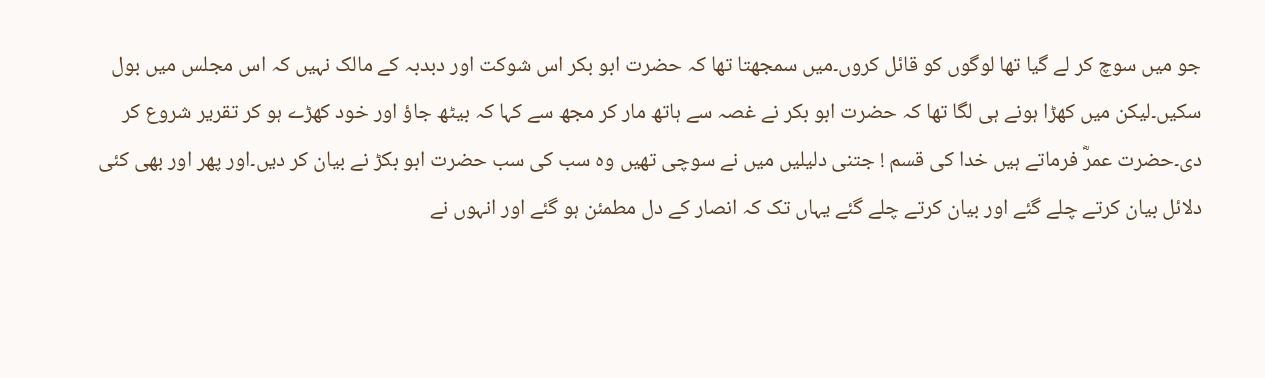جو میں سوچ کر لے گیا تھا لوگوں کو قائل کروں۔میں سمجھتا تھا کہ حضرت ابو بکر اس شوکت اور دبدبہ کے مالک نہیں کہ اس مجلس میں بول سکیں۔لیکن میں کھڑا ہونے ہی لگا تھا کہ حضرت ابو بکر نے غصہ سے ہاتھ مار کر مجھ سے کہا کہ بیٹھ جاؤ اور خود کھڑے ہو کر تقریر شروع کر دی۔حضرت عمرؓ فرماتے ہیں خدا کی قسم ! جتنی دلیلیں میں نے سوچی تھیں وہ سب کی سب حضرت ابو بکڑ نے بیان کر دیں۔اور پھر اور بھی کئی دلائل بیان کرتے چلے گئے اور بیان کرتے چلے گئے یہاں تک کہ انصار کے دل مطمئن ہو گئے اور انہوں نے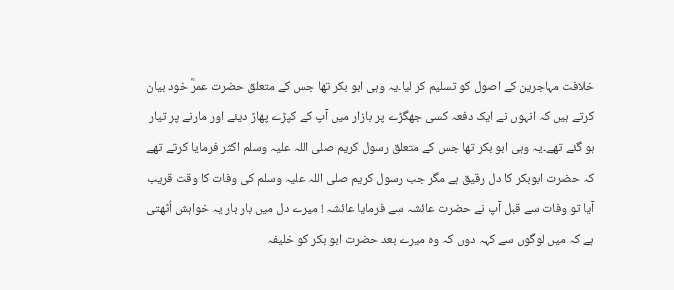خلافت مہاجرین کے اصول کو تسلیم کر لیا۔یہ وہی ابو بکر تھا جس کے متعلق حضرت عمرؓ خود بیان کرتے ہیں کہ انہوں نے ایک دفعہ کسی جھگڑے پر بازار میں آپ کے کپڑے پھاڑ دیئے اور مارنے پر تیار ہو گئے تھے۔یہ وہی ابو بکر تھا جس کے متعلق رسول کریم صلی اللہ علیہ وسلم اکثر فرمایا کرتے تھے کہ حضرت ابوبکر کا دل رقیق ہے مگر جب رسول کریم صلی اللہ علیہ وسلم کی وفات کا وقت قریب آیا تو وفات سے قبل آپ نے حضرت عائشہ سے فرمایا عائشہ ! میرے دل میں بار بار یہ خواہش اُٹھتی ہے کہ میں لوگوں سے کہہ دوں کہ وہ میرے بعد حضرت ابو بکر کو خلیفہ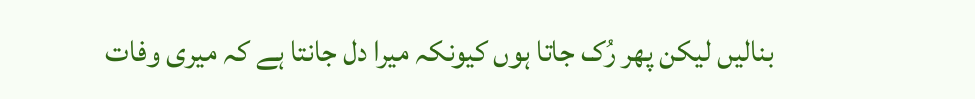بنالیں لیکن پھر رُک جاتا ہوں کیونکہ میرا دل جانتا ہے کہ میری وفات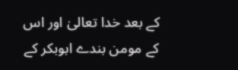کے بعد خدا تعالیٰ اور اس کے مومن بندے ابوبکر کے